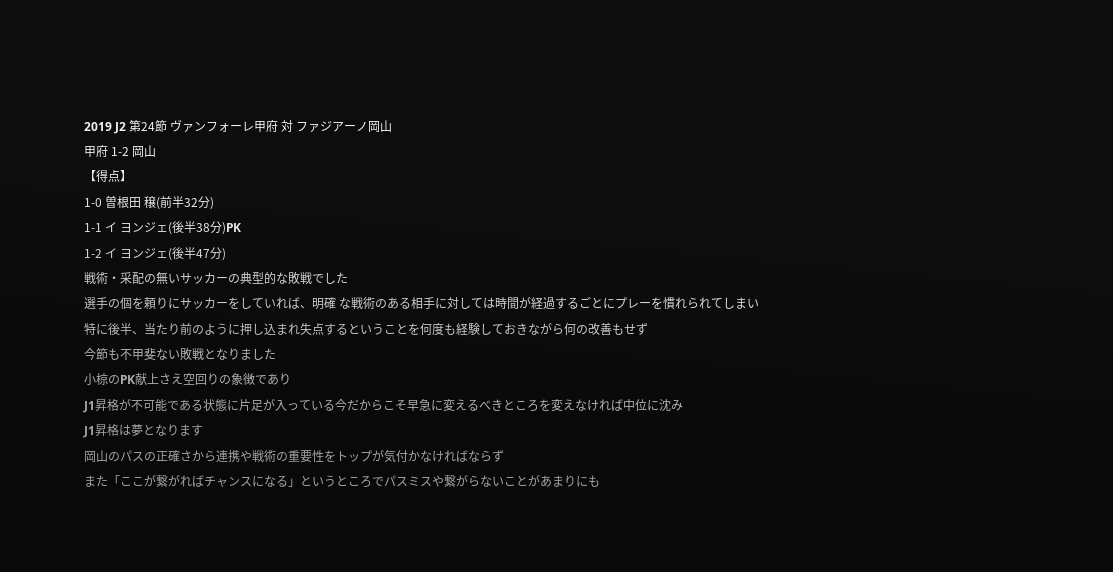2019 J2 第24節 ヴァンフォーレ甲府 対 ファジアーノ岡山
甲府 1-2 岡山
【得点】
1-0 曽根田 穣(前半32分)
1-1 イ ヨンジェ(後半38分)PK
1-2 イ ヨンジェ(後半47分)
戦術・采配の無いサッカーの典型的な敗戦でした
選手の個を頼りにサッカーをしていれば、明確 な戦術のある相手に対しては時間が経過するごとにプレーを慣れられてしまい
特に後半、当たり前のように押し込まれ失点するということを何度も経験しておきながら何の改善もせず
今節も不甲斐ない敗戦となりました
小椋のPK献上さえ空回りの象徴であり
J1昇格が不可能である状態に片足が入っている今だからこそ早急に変えるべきところを変えなければ中位に沈み
J1昇格は夢となります
岡山のパスの正確さから連携や戦術の重要性をトップが気付かなければならず
また「ここが繋がればチャンスになる」というところでパスミスや繋がらないことがあまりにも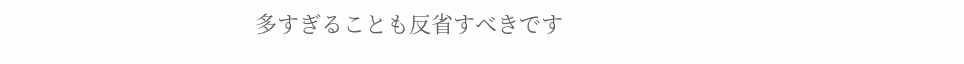多すぎることも反省すべきです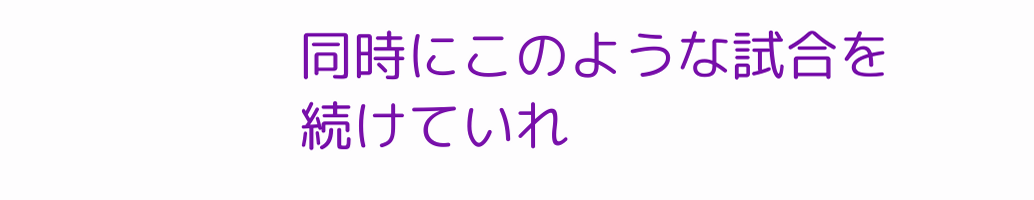同時にこのような試合を続けていれ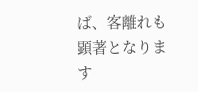ば、客離れも顕著となります